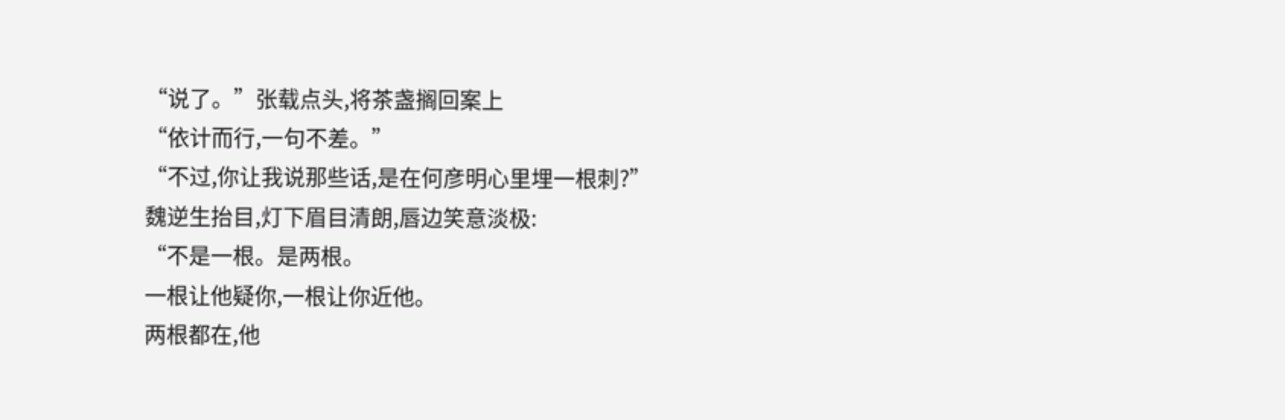“说了。”张载点头,将茶盏搁回案上
“依计而行,一句不差。”
“不过,你让我说那些话,是在何彦明心里埋一根刺?”
魏逆生抬目,灯下眉目清朗,唇边笑意淡极:
“不是一根。是两根。
一根让他疑你,一根让你近他。
两根都在,他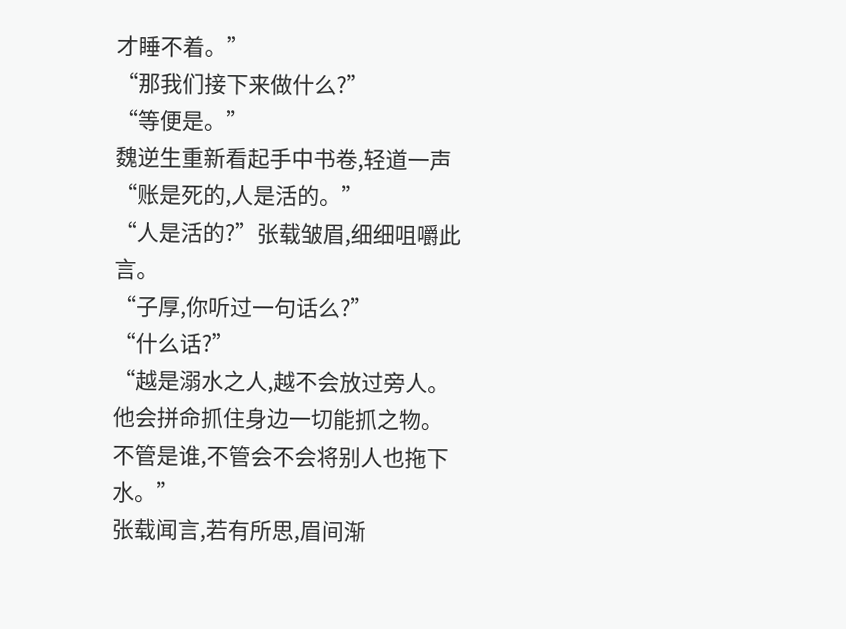才睡不着。”
“那我们接下来做什么?”
“等便是。”
魏逆生重新看起手中书卷,轻道一声
“账是死的,人是活的。”
“人是活的?”张载皱眉,细细咀嚼此言。
“子厚,你听过一句话么?”
“什么话?”
“越是溺水之人,越不会放过旁人。
他会拼命抓住身边一切能抓之物。
不管是谁,不管会不会将别人也拖下水。”
张载闻言,若有所思,眉间渐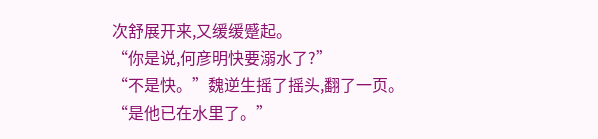次舒展开来,又缓缓蹙起。
“你是说,何彦明快要溺水了?”
“不是快。”魏逆生摇了摇头,翻了一页。
“是他已在水里了。”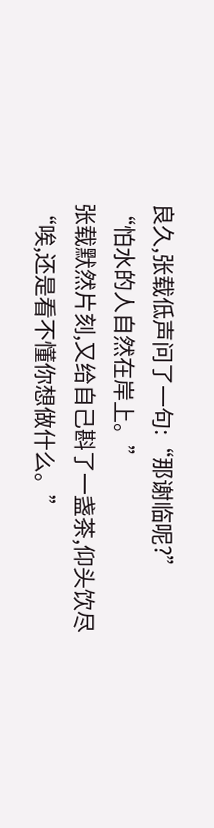良久,张载低声问了一句:“那谢临呢?”
“怕水的人自然在岸上。”
张载默然片刻,又给自己斟了一盏茶,仰头饮尽
“唉,还是看不懂你想做什么。”